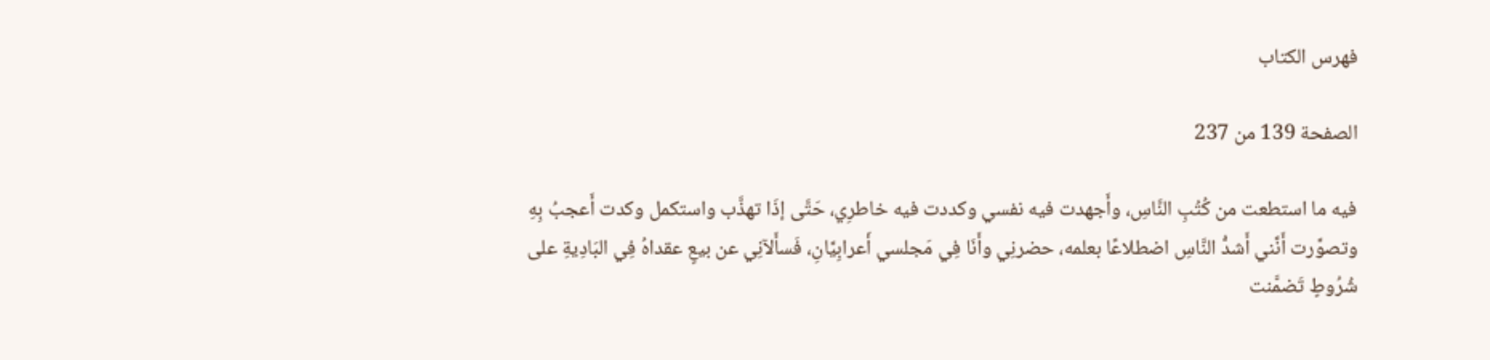فهرس الكتاب

الصفحة 139 من 237

فيه ما استطعت من كُتُبِ النَّاسِ، وأَجهدت فيه نفسي وكددت فيه خاطرِي، حَتَّى إذَا تهذَّب واستكمل وكدت أَعجبُ بِهِ وتصوَّرت أَنَّني أَشدُّ النَّاسِ اضطلاعًا بعلمه، حضرنِي وأَنَا فِي مَجلسي أَعرابِيَّانِ، فَسأَلآنِي عن بيعٍ عقداهُ فِي البَادِيةِ على شُرُوطٍ تَضمَّنت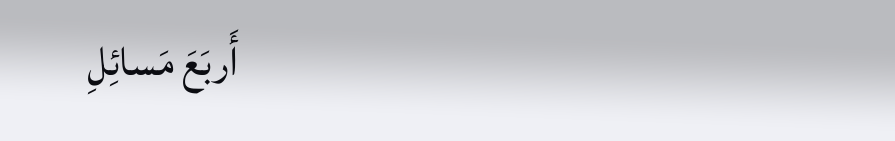أَربَعَ مَسائِلِ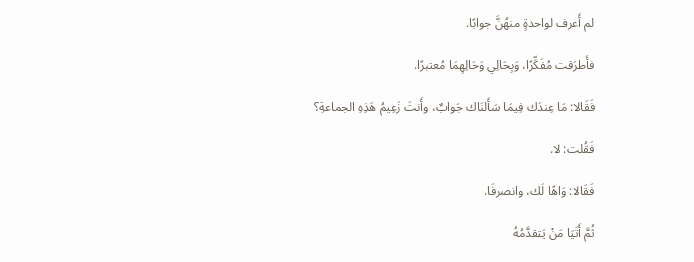لم أَعرف لواحدةٍ منهُنَّ جوابًا.

فأَطرَقت مُفَكِّرًا، وَبِحَالِي وَحَالِهِمَا مُعتبرًا.

فَقَالا: مَا عِندَك فِيمَا سَأَلنَاك جَوابٌ، وأَنتَ زَعِيمُ هَذِهِ الجماعةِ؟

فَقُلت: لا.

فَقَالا: وَاهًا لَك، وانصرفَا.

ثُمَّ أَتَيَا مَنْ يَتقدَّمُهُ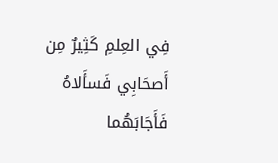فِي العِلمِ كَثِيرٌ مِن أَصحَابِي فَسأَلاهُ فَأَجَابَهُما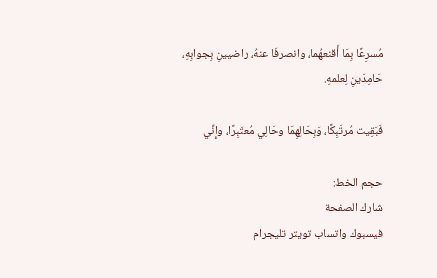مُسرِعًا بِمَا أَقنعهُما، وانصرفَا عنهُ، راضيينِ بِجوابِهِ، حَامِدَينِ لِعلمهِ.

فَبَقِيت مُرتَبِكًا، وَبِحَالِهِمَا وحَالِي مُعتَبِرًا، وإِنِّي

حجم الخط:
شارك الصفحة
فيسبوك واتساب تويتر تليجرام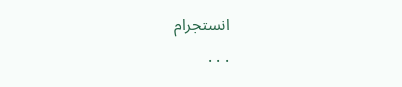انستجرام
. . .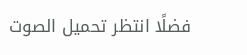فضلًا انتظر تحميل الصوت